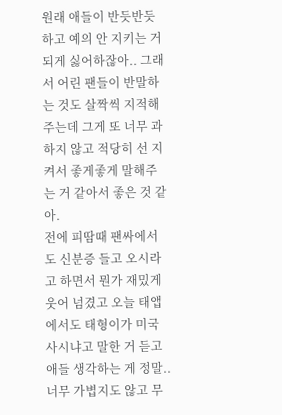원래 애들이 반듯반듯하고 예의 안 지키는 거 되게 싫어하잖아.. 그래서 어린 팬들이 반말하는 것도 살짝씩 지적해주는데 그게 또 너무 과하지 않고 적당히 선 지켜서 좋게좋게 말해주는 거 같아서 좋은 것 같아.
전에 피땀때 팬싸에서도 신분증 들고 오시라고 하면서 뭔가 재밌게 웃어 넘겼고 오늘 태앱에서도 태형이가 미국 사시냐고 말한 거 듣고 애들 생각하는 게 정말.. 너무 가볍지도 않고 무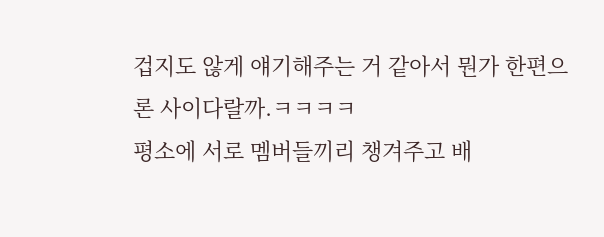겁지도 않게 얘기해주는 거 같아서 뭔가 한편으론 사이다랄까.ㅋㅋㅋㅋ
평소에 서로 멤버들끼리 챙겨주고 배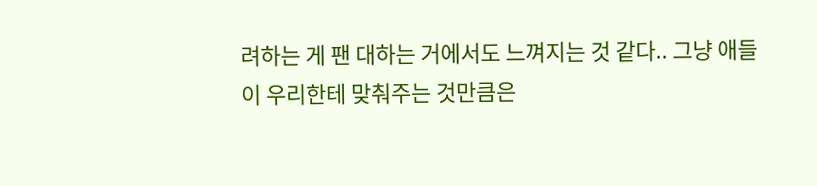려하는 게 팬 대하는 거에서도 느껴지는 것 같다.. 그냥 애들이 우리한테 맞춰주는 것만큼은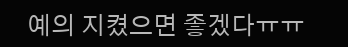예의 지켰으면 좋겠다ㅠㅠ